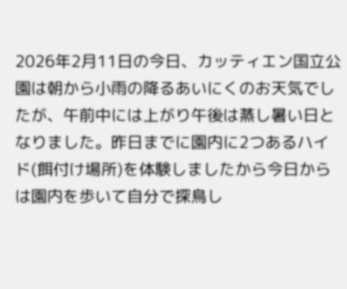2026年2月11日の今日、カッティエン国立公園は朝から小雨の降るあいにくのお天気でしたが、午前中には上がり午後は蒸し暑い日となりました。昨日までに園内に2つあるハイド(餌付け場所)を体験しましたから今日からは園内を歩いて自分で探鳥し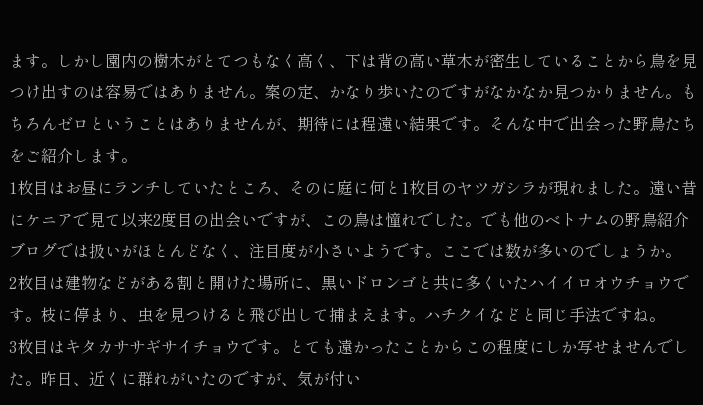ます。しかし園内の樹木がとてつもなく高く、下は背の高い草木が密生していることから鳥を見つけ出すのは容易ではありません。案の定、かなり歩いたのですがなかなか見つかりません。もちろんゼロということはありませんが、期待には程遠い結果です。そんな中で出会った野鳥たちをご紹介します。
1枚目はお昼にランチしていたところ、そのに庭に何と1枚目のヤツガシラが現れました。遠い昔にケニアで見て以来2度目の出会いですが、この鳥は憧れでした。でも他のベトナムの野鳥紹介ブログでは扱いがほとんどなく、注目度が小さいようです。ここでは数が多いのでしょうか。
2枚目は建物などがある割と開けた場所に、黒いドロンゴと共に多くいたハイイロオウチョウです。枝に停まり、虫を見つけると飛び出して捕まえます。ハチクイなどと同じ手法ですね。
3枚目はキタカササギサイチョウです。とても遠かったことからこの程度にしか写せませんでした。昨日、近くに群れがいたのですが、気が付い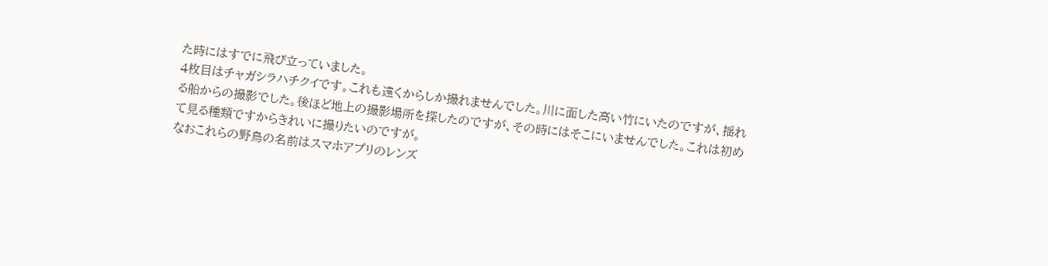た時にはすでに飛び立っていました。
4枚目はチャガシラハチクイです。これも遠くからしか撮れませんでした。川に面した高い竹にいたのですが、揺れる船からの撮影でした。後ほど地上の撮影場所を探したのですが、その時にはそこにいませんでした。これは初めて見る種類ですからきれいに撮りたいのですが。
なおこれらの野鳥の名前はスマホアプリのレンズ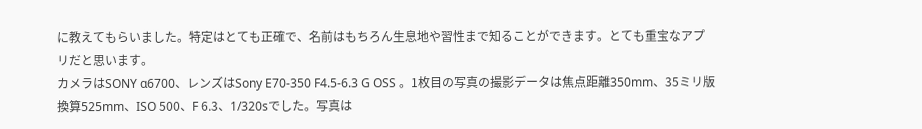に教えてもらいました。特定はとても正確で、名前はもちろん生息地や習性まで知ることができます。とても重宝なアプリだと思います。
カメラはSONY α6700、レンズはSony E70-350 F4.5-6.3 G OSS 。1枚目の写真の撮影データは焦点距離350mm、35ミリ版換算525mm、ISO 500、F 6.3、1/320sでした。写真は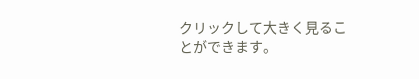クリックして大きく見ることができます。